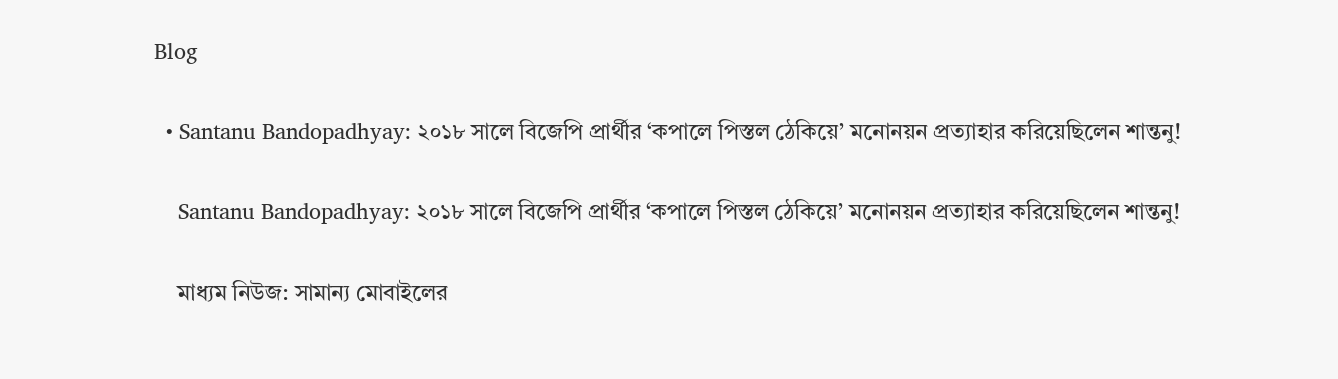Blog

  • Santanu Bandopadhyay: ২০১৮ সালে বিজেপি প্রার্থীর ‘কপালে পিস্তল ঠেকিয়ে’ মনোনয়ন প্রত্যাহার করিয়েছিলেন শান্তনু!

    Santanu Bandopadhyay: ২০১৮ সালে বিজেপি প্রার্থীর ‘কপালে পিস্তল ঠেকিয়ে’ মনোনয়ন প্রত্যাহার করিয়েছিলেন শান্তনু!

    মাধ্যম নিউজ: সামান্য মোবাইলের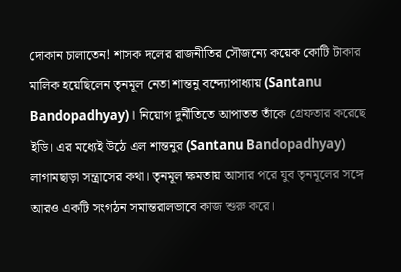দোকান চালাতেন! শাসক দলের রাজনীতির সৌজন্যে কয়েক কোটি টাকার মালিক হয়েছিলেন তৃনমূল নেতা শান্তনু বন্দ্যোপাধ্যায় (Santanu Bandopadhyay)। নিয়োগ দুর্নীতিতে আপাতত তাঁকে গ্রেফতার করেছে ইডি। এর মধ্যেই উঠে এল শান্তনুর (Santanu Bandopadhyay) লাগামছাড়া সন্ত্রাসের কথা। তৃনমূল ক্ষমতায় আসার পরে যুব তৃনমূলের সঙ্গে আরও একটি সংগঠন সমান্তরালভাবে কাজ শুরু করে।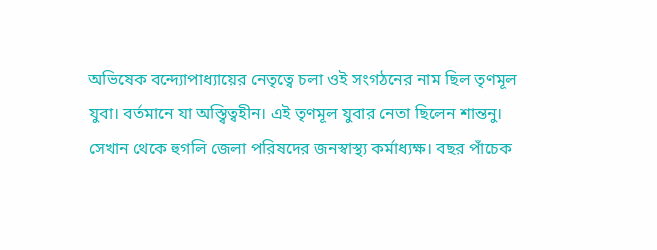অভিষেক বন্দ্যোপাধ্যায়ের নেতৃত্বে চলা ওই সংগঠনের নাম ছিল তৃণমূল যুবা। বর্তমানে যা অস্ত্বিত্বহীন। এই তৃণমূল যুবার নেতা ছিলেন শান্তনু। সেখান থেকে হুগলি জেলা পরিষদের জনস্বাস্থ্য কর্মাধ্যক্ষ। বছর পাঁচেক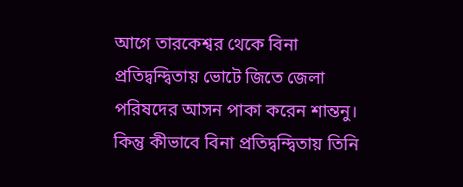আগে তারকেশ্বর থেকে বিনা প্রতিদ্বন্দ্বিতায় ভোটে জিতে জেলা পরিষদের আসন পাকা করেন শান্তনু। কিন্তু কীভাবে বিনা প্রতিদ্বন্দ্বিতায় তিনি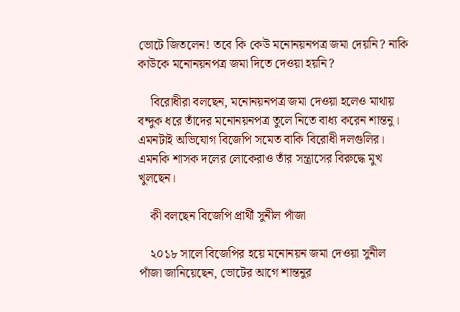ভোটে জিতলেন! তবে কি কেউ মনোনয়নপত্র জমা দেয়নি? নাকি কাউকে মনোনয়নপত্র জমা দিতে দেওয়া হয়নি?

    বিরোধীরা বলছেন, মনোনয়নপত্র জমা দেওয়া হলেও মাথায় বন্দুক ধরে তাঁদের মনোনয়নপত্র তুলে নিতে বাধ্য করেন শান্তনু। এমনটাই অভিযোগ বিজেপি সমেত বাকি বিরোধী দলগুলির। এমনকি শাসক দলের লোকেরাও তাঁর সন্ত্রাসের বিরুদ্ধে মুখ খুলছেন।

    কী বলছেন বিজেপি প্রার্থী সুনীল পাঁজা

    ২০১৮ সালে বিজেপির হয়ে মনোনয়ন জমা দেওয়া সুনীল পাঁজা জানিয়েছেন, ভোটের আগে শান্তনুর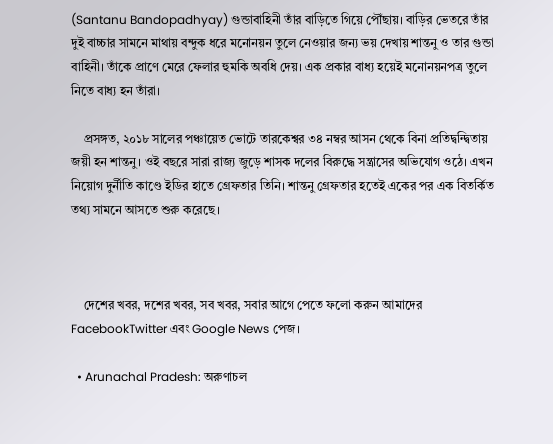(Santanu Bandopadhyay) গুন্ডাবাহিনী তাঁর বাড়িতে গিয়ে পৌঁছায়। বাড়ির ভেতরে তাঁর দুই বাচ্চার সামনে মাথায় বন্দুক ধরে মনোনয়ন তুলে নেওয়ার জন্য ভয় দেখায় শান্তনু ও তার গুন্ডা বাহিনী। তাঁকে প্রাণে মেরে ফেলার হুমকি অবধি দেয়। এক প্রকার বাধ্য হয়েই মনোনয়নপত্র তুলে নিতে বাধ্য হন তাঁরা।

    প্রসঙ্গত, ২০১৮ সালের পঞ্চায়েত ভোটে তারকেশ্বর ৩৪ নম্বর আসন থেকে বিনা প্রতিদ্বন্দ্বিতায় জয়ী হন শান্তনু। ওই বছরে সারা রাজ্য জুড়ে শাসক দলের বিরুদ্ধে সন্ত্রাসের অভিযোগ ওঠে। এখন নিয়োগ দুর্নীতি কাণ্ডে ইডির হাতে গ্রেফতার তিনি। শান্তনু গ্রেফতার হতেই একের পর এক বিতর্কিত তথ্য সামনে আসতে শুরু করেছে।



    দেশের খবর, দশের খবর, সব খবর, সবার আগে পেতে ফলো করুন আমাদের FacebookTwitter এবং Google News পেজ।

  • Arunachal Pradesh: অরুণাচল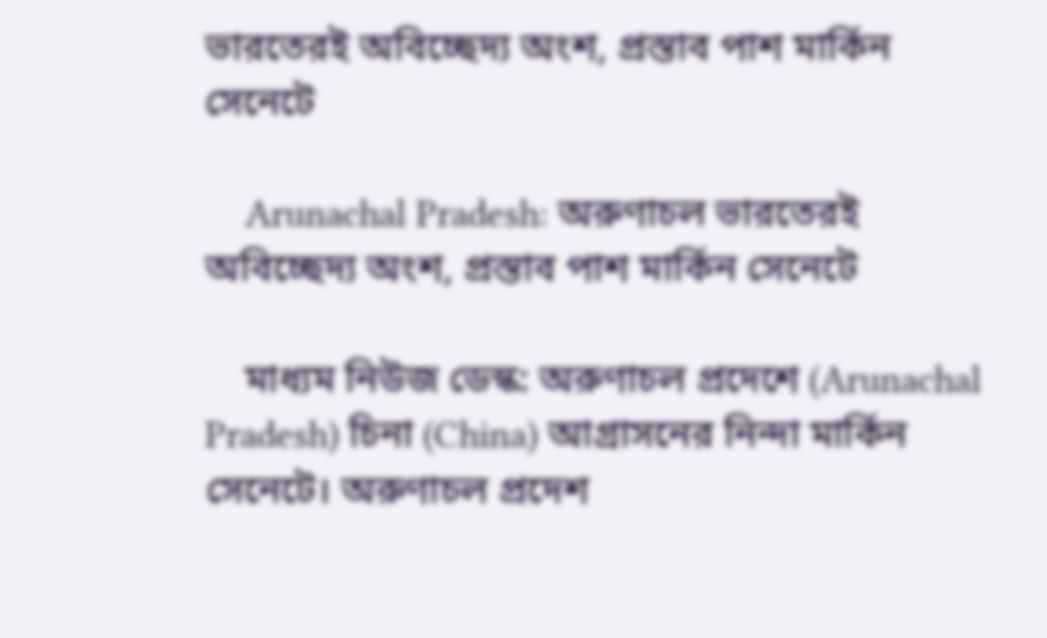ভারতেরই অবিচ্ছেদ্য অংশ, প্রস্তাব পাশ মার্কিন সেনেটে

    Arunachal Pradesh: অরুণাচল ভারতেরই অবিচ্ছেদ্য অংশ, প্রস্তাব পাশ মার্কিন সেনেটে

    মাধ্যম নিউজ ডেস্ক: অরুণাচল প্রদেশে (Arunachal Pradesh) চিনা (China) আগ্রাসনের নিন্দা মার্কিন সেনেটে। অরুণাচল প্রদেশ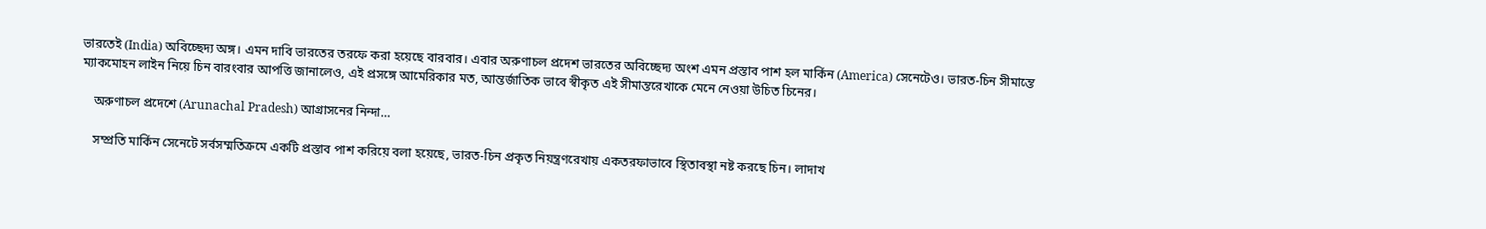ভারতেই (India) অবিচ্ছেদ্য অঙ্গ। এমন দাবি ভারতের তরফে করা হয়েছে বারবার। এবার অরুণাচল প্রদেশ ভারতের অবিচ্ছেদ্য অংশ এমন প্রস্তাব পাশ হল মার্কিন (America) সেনেটেও। ভারত-চিন সীমান্তে ম্যাকমোহন লাইন নিয়ে চিন বারংবার আপত্তি জানালেও, এই প্রসঙ্গে আমেরিকার মত, আন্তর্জাতিক ভাবে স্বীকৃত এই সীমান্তরেখাকে মেনে নেওয়া উচিত চিনের।

    অরুণাচল প্রদেশে (Arunachal Pradesh) আগ্রাসনের নিন্দা…

    সম্প্রতি মার্কিন সেনেটে সর্বসম্মতিক্রমে একটি প্রস্তাব পাশ করিয়ে বলা হয়েছে, ভারত-চিন প্রকৃত নিয়ন্ত্রণরেখায় একতরফাভাবে স্থিতাবস্থা নষ্ট করছে চিন। লাদাখ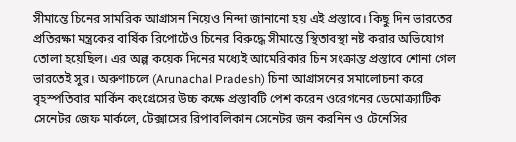সীমান্তে চিনের সামরিক আগ্রাসন নিয়েও নিন্দা জানানো হয় এই প্রস্তাবে। কিছু দিন ভারতের প্রতিরক্ষা মন্ত্রকের বার্ষিক রিপোর্টেও চিনের বিরুদ্ধে সীমান্তে স্থিতাবস্থা নষ্ট করার অভিযোগ তোলা হয়েছিল। এর অল্প কয়েক দিনের মধ্যেই আমেরিকার চিন সংক্রান্ত প্রস্তাবে শোনা গেল ভারতেই সুর। অরুণাচলে (Arunachal Pradesh) চিনা আগ্রাসনের সমালোচনা করে বৃহস্পতিবার মার্কিন কংগ্রেসের উচ্চ কক্ষে প্রস্তাবটি পেশ করেন ওরেগনের ডেমোক্র্যাটিক সেনেটর জেফ মার্কলে, টেক্সাসের রিপাবলিকান সেনেটর জন করনিন ও টেনেসির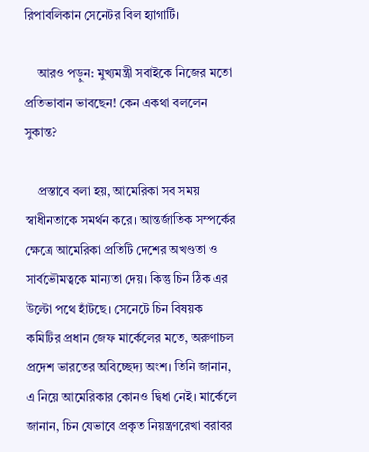রিপাবলিকান সেনেটর বিল হ্যাগার্টি।

    আরও পড়ুন: মুখ্যমন্ত্রী সবাইকে নিজের মতো প্রতিভাবান ভাবছেন! কেন একথা বললেন সুকান্ত?

    প্রস্তাবে বলা হয়, আমেরিকা সব সময় স্বাধীনতাকে সমর্থন করে। আন্তর্জাতিক সম্পর্কের ক্ষেত্রে আমেরিকা প্রতিটি দেশের অখণ্ডতা ও সার্বভৌমত্বকে মান্যতা দেয়। কিন্তু চিন ঠিক এর উল্টো পথে হাঁটছে। সেনেটে চিন বিষয়ক কমিটির প্রধান জেফ মার্কেলের মতে, অরুণাচল প্রদেশ ভারতের অবিচ্ছেদ্য অংশ। তিনি জানান, এ নিয়ে আমেরিকার কোনও দ্বিধা নেই। মার্কেলে জানান, চিন যেভাবে প্রকৃত নিয়ন্ত্রণরেখা বরাবর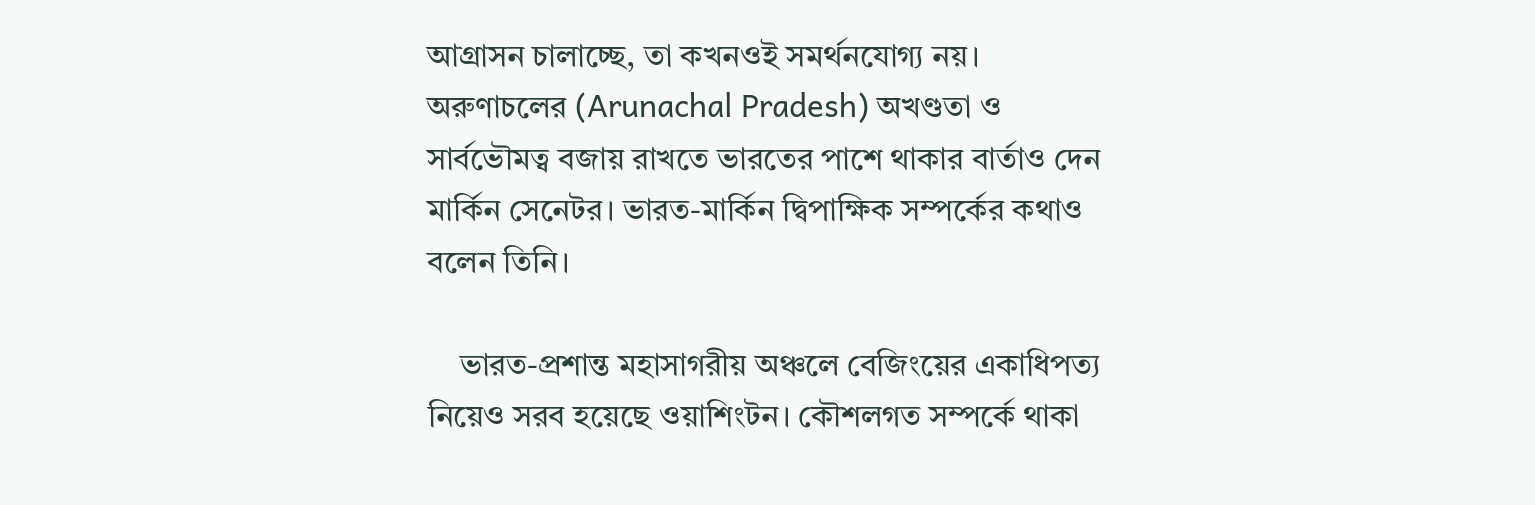আগ্রাসন চালাচ্ছে, তা কখনওই সমর্থনযোগ্য নয়। অরুণাচলের (Arunachal Pradesh) অখণ্ডতা ও সার্বভৌমত্ব বজায় রাখতে ভারতের পাশে থাকার বার্তাও দেন মার্কিন সেনেটর। ভারত-মার্কিন দ্বিপাক্ষিক সম্পর্কের কথাও বলেন তিনি।

    ভারত-প্রশান্ত মহাসাগরীয় অঞ্চলে বেজিংয়ের একাধিপত্য নিয়েও সরব হয়েছে ওয়াশিংটন। কৌশলগত সম্পর্কে থাকা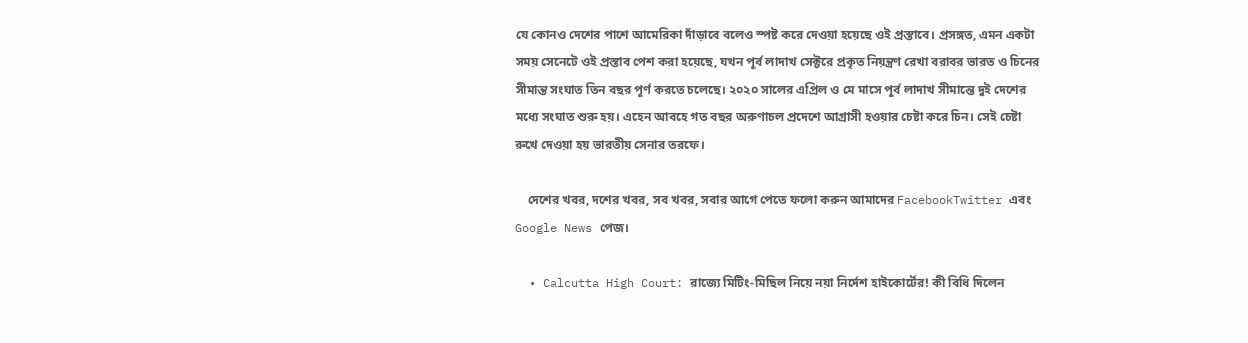যে কোনও দেশের পাশে আমেরিকা দাঁড়াবে বলেও স্পষ্ট করে দেওয়া হয়েছে ওই প্রস্তাবে। প্রসঙ্গত, এমন একটা সময় সেনেটে ওই প্রস্তাব পেশ করা হয়েছে, যখন পূর্ব লাদাখ সেক্টরে প্রকৃত নিয়ন্ত্রণ রেখা বরাবর ভারত ও চিনের সীমান্ত সংঘাত তিন বছর পূর্ণ করতে চলেছে। ২০২০ সালের এপ্রিল ও মে মাসে পূর্ব লাদাখ সীমান্তে দুই দেশের মধ্যে সংঘাত শুরু হয়। এহেন আবহে গত বছর অরুণাচল প্রদেশে আগ্রাসী হওয়ার চেষ্টা করে চিন। সেই চেষ্টা রুখে দেওয়া হয় ভারতীয় সেনার তরফে।

    দেশের খবর, দশের খবর, সব খবর, সবার আগে পেতে ফলো করুন আমাদের FacebookTwitter এবং Google News পেজ।

  • Calcutta High Court: রাজ্যে মিটিং-মিছিল নিয়ে নয়া নির্দেশ হাইকোর্টের! কী বিধি দিলেন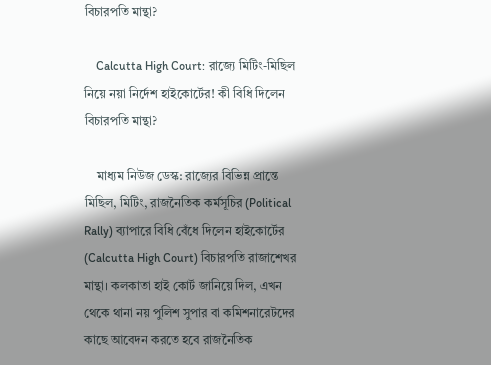বিচারপতি মান্থা?

    Calcutta High Court: রাজ্যে মিটিং-মিছিল নিয়ে নয়া নির্দেশ হাইকোর্টের! কী বিধি দিলেন বিচারপতি মান্থা?

    মাধ্যম নিউজ ডেস্ক: রাজ্যের বিভিন্ন প্রান্তে  মিছিল, মিটিং, রাজনৈতিক কর্মসূচির (Political Rally) ব্যাপারে বিধি বেঁধে দিলেন হাইকোর্টের (Calcutta High Court) বিচারপতি রাজাশেখর মান্থা। কলকাতা হাই কোর্ট জানিয়ে দিল, এখন থেকে থানা নয় পুলিশ সুপার বা কমিশনারেটদের কাছে আবেদন করতে হবে রাজনৈতিক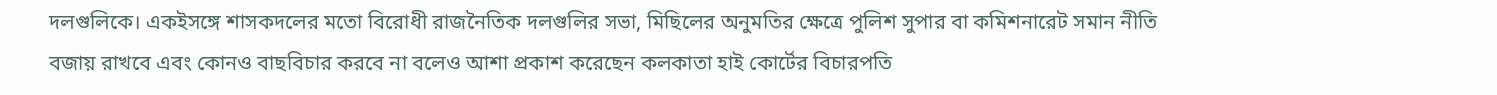দলগুলিকে। একইসঙ্গে শাসকদলের মতো বিরোধী রাজনৈতিক দলগুলির সভা, মিছিলের অনুমতির ক্ষেত্রে পুলিশ সুপার বা কমিশনারেট সমান নীতি বজায় রাখবে এবং কোনও বাছবিচার করবে না বলেও আশা প্রকাশ করেছেন কলকাতা হাই কোর্টের বিচারপতি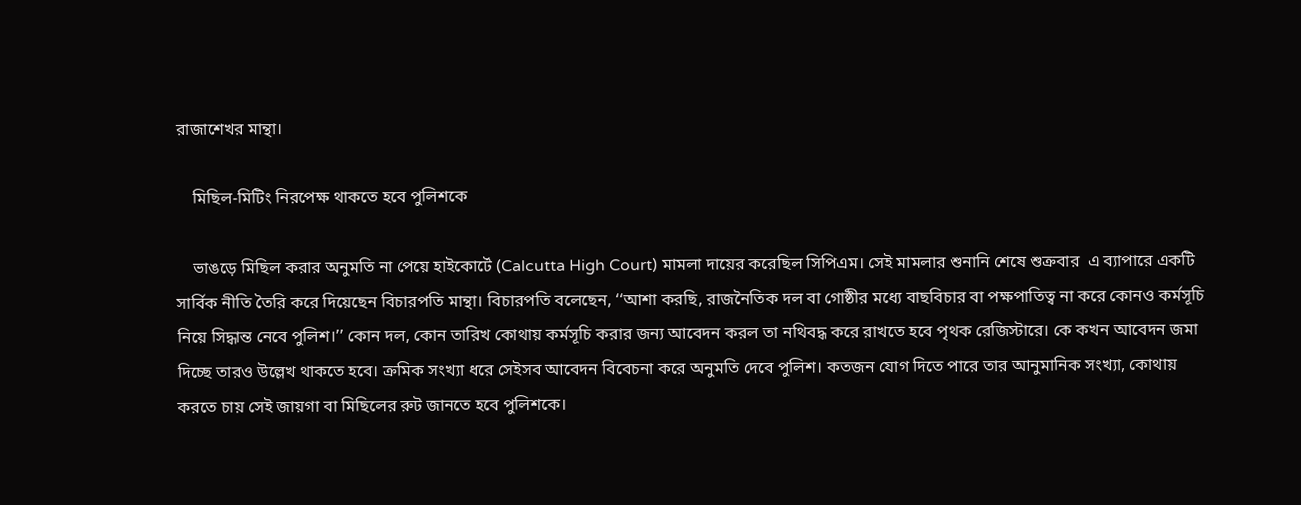রাজাশেখর মান্থা।

    মিছিল-মিটিং নিরপেক্ষ থাকতে হবে পুলিশকে

    ভাঙড়ে মিছিল করার অনুমতি না পেয়ে হাইকোর্টে (Calcutta High Court) মামলা দায়ের করেছিল সিপিএম। সেই মামলার শুনানি শেষে শুক্রবার  এ ব্যাপারে একটি সার্বিক নীতি তৈরি করে দিয়েছেন বিচারপতি মান্থা। বিচারপতি বলেছেন, ‘‘আশা করছি, রাজনৈতিক দল বা গোষ্ঠীর মধ্যে বাছবিচার বা পক্ষপাতিত্ব না করে কোনও কর্মসূচি নিয়ে সিদ্ধান্ত নেবে পুলিশ।’’ কোন দল, কোন তারিখ কোথায় কর্মসূচি করার জন্য আবেদন করল তা নথিবদ্ধ করে রাখতে হবে পৃথক রেজিস্টারে। কে কখন আবেদন জমা দিচ্ছে তারও উল্লেখ থাকতে হবে। ক্রমিক সংখ্যা ধরে সেইসব আবেদন বিবেচনা করে অনুমতি দেবে পুলিশ। কতজন যোগ দিতে পারে তার আনুমানিক সংখ্যা, কোথায় করতে চায় সেই জায়গা বা মিছিলের রুট জানতে হবে পুলিশকে।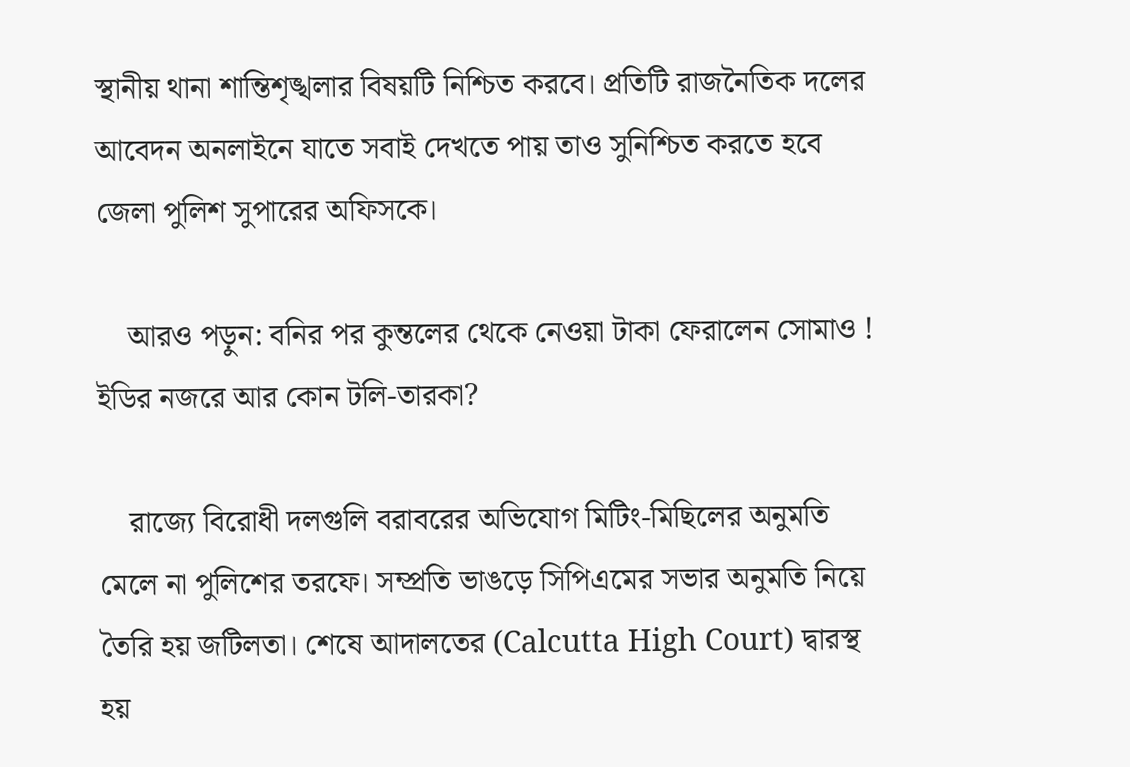স্থানীয় থানা শান্তিশৃঙ্খলার বিষয়টি নিশ্চিত করবে। প্রতিটি রাজনৈতিক দলের আবেদন অনলাইনে যাতে সবাই দেখতে পায় তাও সুনিশ্চিত করতে হবে জেলা পুলিশ সুপারের অফিসকে।

    আরও পড়ুন: বনির পর কুন্তলের থেকে নেওয়া টাকা ফেরালেন সোমাও ! ইডির নজরে আর কোন টলি-তারকা?

    রাজ্যে বিরোধী দলগুলি বরাবরের অভিযোগ মিটিং-মিছিলের অনুমতি মেলে না পুলিশের তরফে। সম্প্রতি ভাঙড়ে সিপিএমের সভার অনুমতি নিয়ে তৈরি হয় জটিলতা। শেষে আদালতের (Calcutta High Court) দ্বারস্থ হয়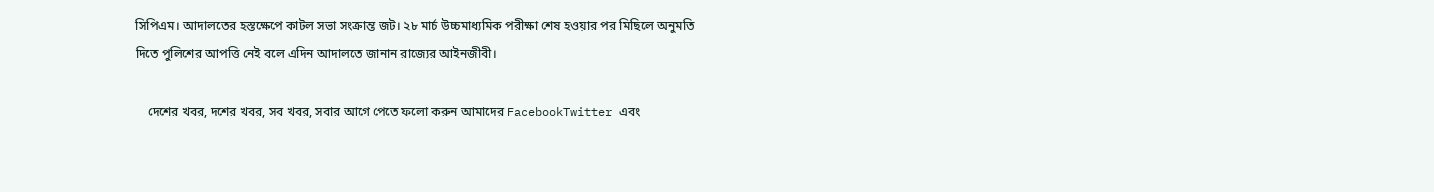সিপিএম। আদালতের হস্তক্ষেপে কাটল সভা সংক্রান্ত জট। ২৮ মার্চ উচ্চমাধ্যমিক পরীক্ষা শেষ হওয়ার পর মিছিলে অনুমতি দিতে পুলিশের আপত্তি নেই বলে এদিন আদালতে জানান রাজ্যের আইনজীবী।

    দেশের খবর, দশের খবর, সব খবর, সবার আগে পেতে ফলো করুন আমাদের FacebookTwitter এবং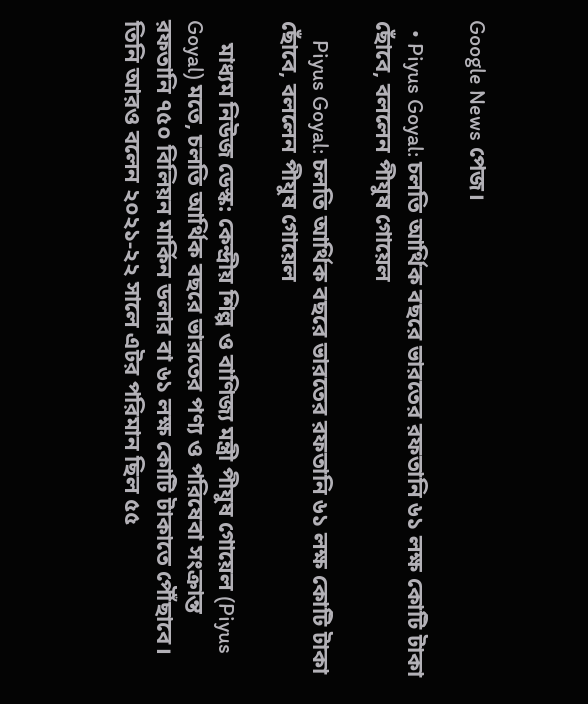Google News পেজ।

  • Piyus Goyal: চলতি আর্থিক বছরে ভারতের রফতানি ৬১ লক্ষ কোটি টাকা ছোঁবে, বললেন পীযুষ গোয়েল

    Piyus Goyal: চলতি আর্থিক বছরে ভারতের রফতানি ৬১ লক্ষ কোটি টাকা ছোঁবে, বললেন পীযুষ গোয়েল

    মাধ্যম নিউজ ডেস্ক: কেন্দ্রীয় শিল্প ও বাণিজ্য মন্ত্রী পীযুষ গোয়েল (Piyus Goyal) মতে, চলতি আর্থিক বছরে ভারতের পণ্য ও পরিষেবা সংক্রান্ত রফতানি ৭৫০ বিলিয়ন মার্কিন ডলার বা ৬১ লক্ষ কোটি টাকাতে পৌঁছাবে। তিনি আরও বলেন ২০২১-২২ সালে এটর পরিমান ছিল ৫৫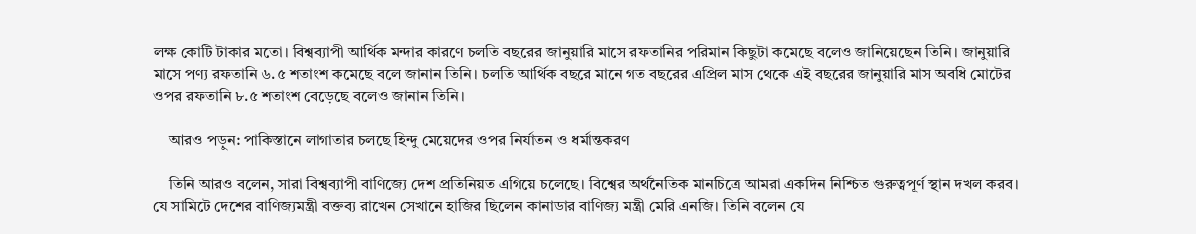লক্ষ কোটি টাকার মতো। বিশ্বব্যাপী আর্থিক মন্দার কারণে চলতি বছরের জানুয়ারি মাসে রফতানির পরিমান কিছুটা কমেছে বলেও জানিয়েছেন তিনি। জানুয়ারি মাসে পণ্য রফতানি ৬.৫ শতাংশ কমেছে বলে জানান তিনি। চলতি আর্থিক বছরে মানে গত বছরের এপ্রিল মাস থেকে এই বছরের জানুয়ারি মাস অবধি মোটের ওপর রফতানি ৮.৫ শতাংশ বেড়েছে বলেও জানান তিনি।

    আরও পড়ুন: পাকিস্তানে লাগাতার চলছে হিন্দু মেয়েদের ওপর নির্যাতন ও ধর্মান্তকরণ

    তিনি আরও বলেন, সারা বিশ্বব্যাপী বাণিজ্যে দেশ প্রতিনিয়ত এগিয়ে চলেছে। বিশ্বের অর্থনৈতিক মানচিত্রে আমরা একদিন নিশ্চিত গুরুত্বপূর্ণ স্থান দখল করব। যে সামিটে দেশের বাণিজ্যমন্ত্রী বক্তব্য রাখেন সেখানে হাজির ছিলেন কানাডার বাণিজ্য মন্ত্রী মেরি এনজি। তিনি বলেন যে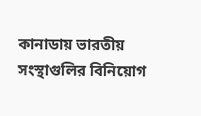কানাডায় ভারতীয় সংস্থাগুলির বিনিয়োগ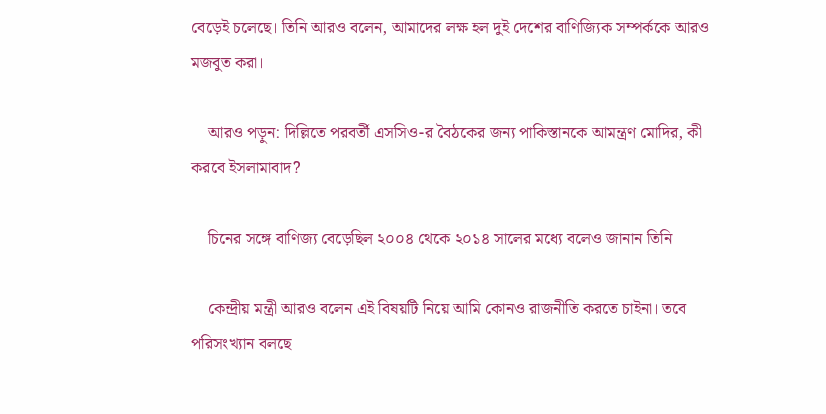বেড়েই চলেছে। তিনি আরও বলেন, আমাদের লক্ষ হল দুই দেশের বাণিজ্যিক সম্পর্ককে আরও মজবুত করা।

    আরও পড়ুন: দিল্লিতে পরবর্তী এসসিও-র বৈঠকের জন্য পাকিস্তানকে আমন্ত্রণ মোদির, কী করবে ইসলামাবাদ?

    চিনের সঙ্গে বাণিজ্য বেড়েছিল ২০০৪ থেকে ২০১৪ সালের মধ্যে বলেও জানান তিনি

    কেন্দ্রীয় মন্ত্রী আরও বলেন এই বিষয়টি নিয়ে আমি কোনও রাজনীতি করতে চাইনা। তবে পরিসংখ্যান বলছে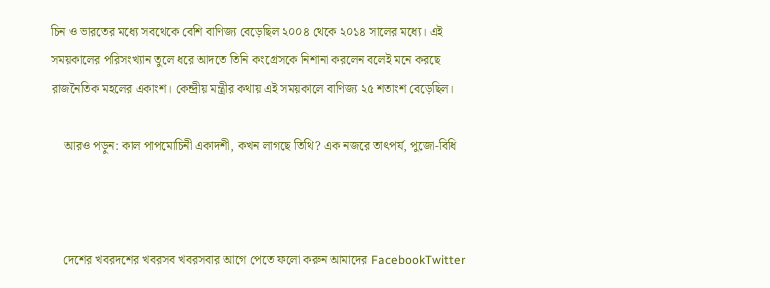চিন ও ভারতের মধ্যে সবথেকে বেশি বাণিজ্য বেড়েছিল ২০০৪ থেকে ২০১৪ সালের মধ্যে। এই সময়কালের পরিসংখ্যান তুলে ধরে আদতে তিনি কংগ্রেসকে নিশানা করলেন বলেই মনে করছে রাজনৈতিক মহলের একাংশ। কেন্দ্রীয় মন্ত্রীর কথায় এই সময়কালে বাণিজ্য ২৫ শতাংশ বেড়েছিল।

    আরও পড়ুন: কাল পাপমোচিনী একাদশী, কখন লাগছে তিথি? এক নজরে তাৎপর্য, পুজো-বিধি



    দেশের খবরদশের খবরসব খবরসবার আগে পেতে ফলো করুন আমাদের FacebookTwitter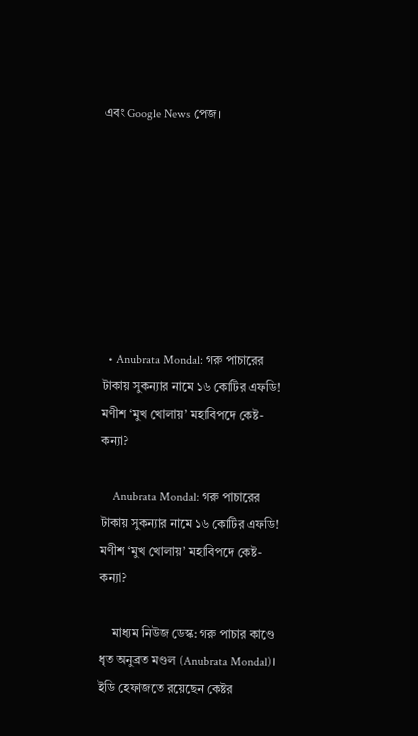এবং Google News পেজ।








  • Anubrata Mondal: গরু পাচারের টাকায় সুকন্যার নামে ১৬ কোটির এফডি! মণীশ ‘মুখ খোলায়’ মহাবিপদে কেষ্ট-কন্যা?

    Anubrata Mondal: গরু পাচারের টাকায় সুকন্যার নামে ১৬ কোটির এফডি! মণীশ ‘মুখ খোলায়’ মহাবিপদে কেষ্ট-কন্যা?

    মাধ্যম নিউজ ডেস্ক: গরু পাচার কাণ্ডে ধৃত অনুব্রত মণ্ডল (Anubrata Mondal)। ইডি হেফাজতে রয়েছেন কেষ্টর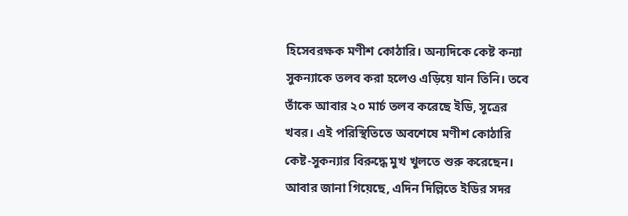হিসেবরক্ষক মণীশ কোঠারি। অন্যদিকে কেষ্ট কন্যা সুকন্যাকে তলব করা হলেও এড়িয়ে যান তিনি। তবে তাঁকে আবার ২০ মার্চ তলব করেছে ইডি, সূত্রের খবর। এই পরিস্থিতিতে অবশেষে মণীশ কোঠারি কেষ্ট-সুকন্যার বিরুদ্ধে মুখ খুলতে শুরু করেছেন। আবার জানা গিয়েছে, এদিন দিল্লিতে ইডির সদর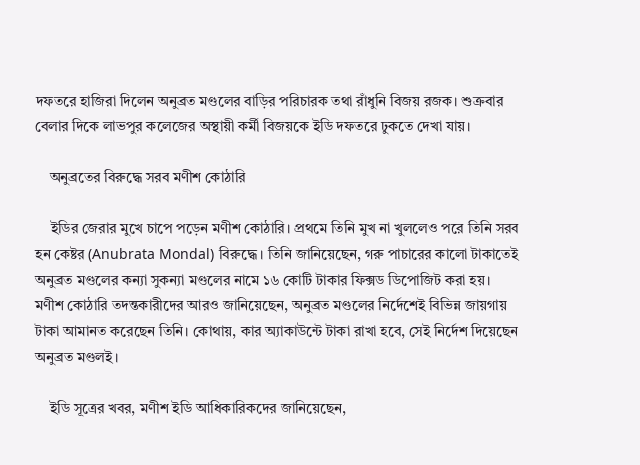দফতরে হাজিরা দিলেন অনুব্রত মণ্ডলের বাড়ির পরিচারক তথা রাঁধুনি বিজয় রজক। শুক্রবার বেলার দিকে লাভপুর কলেজের অস্থায়ী কর্মী বিজয়কে ইডি দফতরে ঢুকতে দেখা যায়।

    অনুব্রতের বিরুদ্ধে সরব মণীশ কোঠারি

    ইডির জেরার মুখে চাপে পড়েন মণীশ কোঠারি। প্রথমে তিনি মুখ না খুললেও পরে তিনি সরব হন কেষ্টর (Anubrata Mondal) বিরুদ্ধে। তিনি জানিয়েছেন, গরু পাচারের কালো টাকাতেই অনুব্রত মণ্ডলের কন্যা সুকন্যা মণ্ডলের নামে ১৬ কোটি টাকার ফিক্সড ডিপোজিট করা হয়। মণীশ কোঠারি তদন্তকারীদের আরও জানিয়েছেন, অনুব্রত মণ্ডলের নির্দেশেই বিভিন্ন জায়গায় টাকা আমানত করেছেন তিনি। কোথায়, কার অ্যাকাউন্টে টাকা রাখা হবে, সেই নির্দেশ দিয়েছেন অনুব্রত মণ্ডলই।

    ইডি সূত্রের খবর, মণীশ ইডি আধিকারিকদের জানিয়েছেন,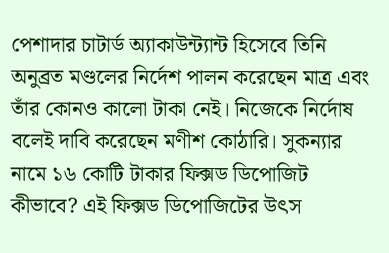পেশাদার চাটার্ড অ্যাকাউন্ট্যান্ট হিসেবে তিনি অনুব্রত মণ্ডলের নির্দেশ পালন করেছেন মাত্র এবং তাঁর কোনও কালো টাকা নেই। নিজেকে নির্দোষ বলেই দাবি করেছেন মণীশ কোঠারি। সুকন্যার নামে ১৬ কোটি টাকার ফিক্সড ডিপোজিট কীভাবে? এই ফিক্সড ডিপোজিটের উৎস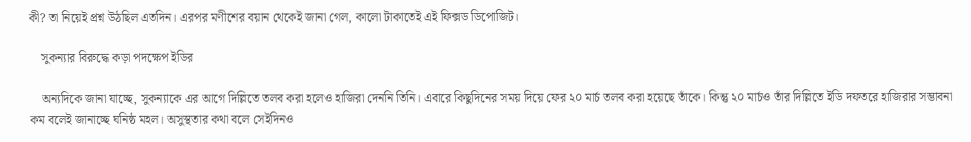কী? তা নিয়েই প্রশ্ন উঠছিল এতদিন। এরপর মণীশের বয়ান থেকেই জানা গেল, কালো টাকাতেই এই ফিক্সড ডিপোজিট।

    সুকন্যার বিরুদ্ধে কড়া পদক্ষেপ ইডির

    অন্যদিকে জানা যাচ্ছে, সুকন্যাকে এর আগে দিল্লিতে তলব করা হলেও হাজিরা দেননি তিনি। এবারে কিছুদিনের সময় দিয়ে ফের ২০ মার্চ তলব করা হয়েছে তাঁকে। কিন্তু ২০ মার্চও তাঁর দিল্লিতে ইডি দফতরে হাজিরার সম্ভাবনা কম বলেই জানাচ্ছে ঘনিষ্ঠ মহল। অসুস্থতার কথা বলে সেইদিনও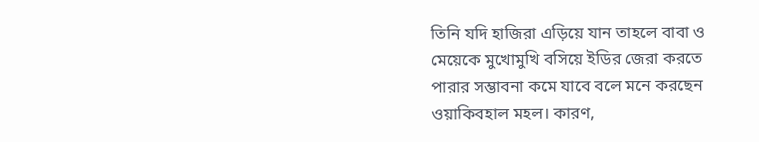তিনি যদি হাজিরা এড়িয়ে যান তাহলে বাবা ও মেয়েকে মুখোমুখি বসিয়ে ইডির জেরা করতে পারার সম্ভাবনা কমে যাবে বলে মনে করছেন ওয়াকিবহাল মহল। কারণ,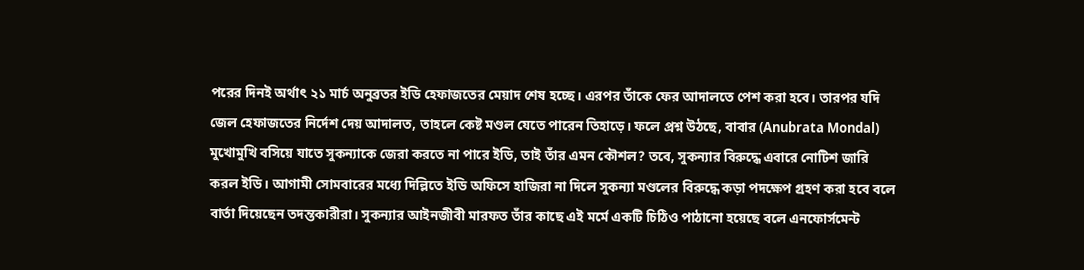পরের দিনই অর্থাৎ ২১ মার্চ অনুব্রতর ইডি হেফাজতের মেয়াদ শেষ হচ্ছে। এরপর তাঁকে ফের আদালতে পেশ করা হবে। তারপর যদি জেল হেফাজতের নির্দেশ দেয় আদালত, তাহলে কেষ্ট মণ্ডল যেতে পারেন তিহাড়ে। ফলে প্রশ্ন উঠছে, বাবার (Anubrata Mondal) মুখোমুখি বসিয়ে যাতে সুকন্যাকে জেরা করতে না পারে ইডি, তাই তাঁর এমন কৌশল? তবে, সুকন্যার বিরুদ্ধে এবারে নোটিশ জারি করল ইডি। আগামী সোমবারের মধ্যে দিল্লিতে ইডি অফিসে হাজিরা না দিলে সুকন্যা মণ্ডলের বিরুদ্ধে কড়া পদক্ষেপ গ্রহণ করা হবে বলে বার্তা দিয়েছেন তদন্তকারীরা। সুকন্যার আইনজীবী মারফত তাঁর কাছে এই মর্মে একটি চিঠিও পাঠানো হয়েছে বলে এনফোর্সমেন্ট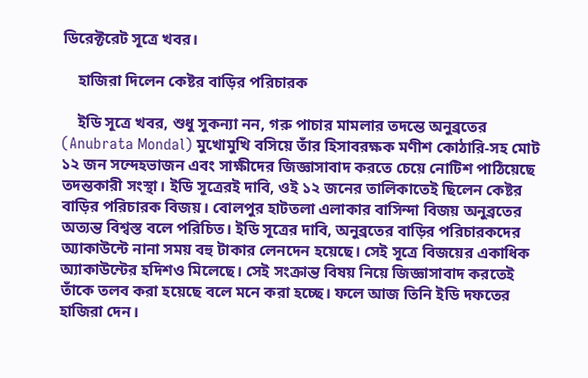ডিরেক্টরেট সূত্রে খবর।

    হাজিরা দিলেন কেষ্টর বাড়ির পরিচারক

    ইডি সূত্রে খবর, শুধু সুকন্যা নন, গরু পাচার মামলার তদন্তে অনুব্রতের (Anubrata Mondal) মুখোমুখি বসিয়ে তাঁর হিসাবরক্ষক মণীশ কোঠারি-সহ মোট ১২ জন সন্দেহভাজন এবং সাক্ষীদের জিজ্ঞাসাবাদ করতে চেয়ে নোটিশ পাঠিয়েছে তদন্তকারী সংস্থা। ইডি সূত্রেরই দাবি, ওই ১২ জনের তালিকাতেই ছিলেন কেষ্টর বাড়ির পরিচারক বিজয়। বোলপুর হাটতলা এলাকার বাসিন্দা বিজয় অনুব্রতের অত্যন্ত বিশ্বস্ত বলে পরিচিত। ইডি সূত্রের দাবি, অনুব্রতের বাড়ির পরিচারকদের অ্যাকাউন্টে নানা সময় বহু টাকার লেনদেন হয়েছে। সেই সূত্রে বিজয়ের একাধিক অ্যাকাউন্টের হদিশও মিলেছে। সেই সংক্রান্ত বিষয় নিয়ে জিজ্ঞাসাবাদ করতেই তাঁকে তলব করা হয়েছে বলে মনে করা হচ্ছে। ফলে আজ তিনি ইডি দফতের হাজিরা দেন।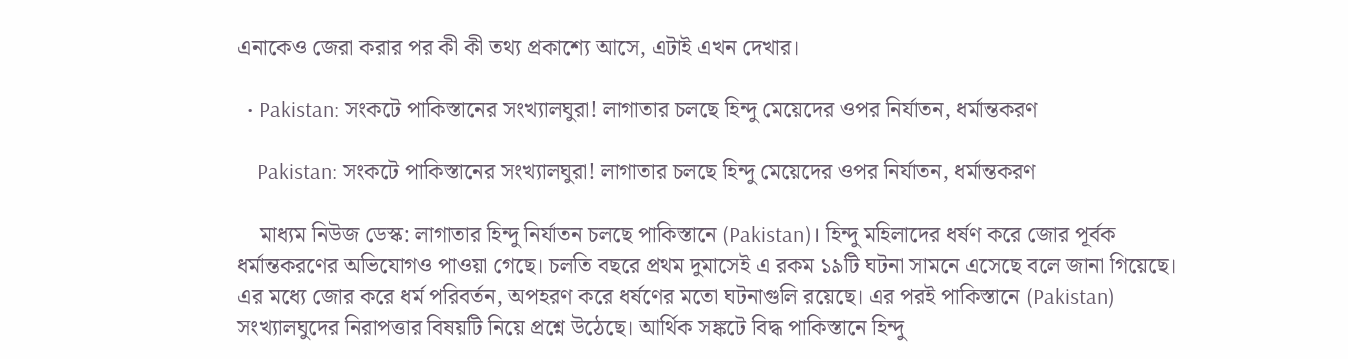এনাকেও জেরা করার পর কী কী তথ্য প্রকাশ্যে আসে, এটাই এখন দেখার।

  • Pakistan: সংকটে পাকিস্তানের সংখ্যালঘুরা! লাগাতার চলছে হিন্দু মেয়েদের ওপর নির্যাতন, ধর্মান্তকরণ

    Pakistan: সংকটে পাকিস্তানের সংখ্যালঘুরা! লাগাতার চলছে হিন্দু মেয়েদের ওপর নির্যাতন, ধর্মান্তকরণ

    মাধ্যম নিউজ ডেস্ক: লাগাতার হিন্দু নির্যাতন চলছে পাকিস্তানে (Pakistan)। হিন্দু মহিলাদের ধর্ষণ করে জোর পূর্বক ধর্মান্তকরণের অভিযোগও পাওয়া গেছে। চলতি বছরে প্রথম দুমাসেই এ রকম ১৯টি ঘটনা সামনে এসেছে বলে জানা গিয়েছে। এর মধ্যে জোর করে ধর্ম পরিবর্তন, অপহরণ করে ধর্ষণের মতো ঘটনাগুলি রয়েছে। এর পরই পাকিস্তানে (Pakistan) সংখ্যালঘুদের নিরাপত্তার বিষয়টি নিয়ে প্রশ্নে উঠেছে। আর্থিক সঙ্কটে বিদ্ধ পাকিস্তানে হিন্দু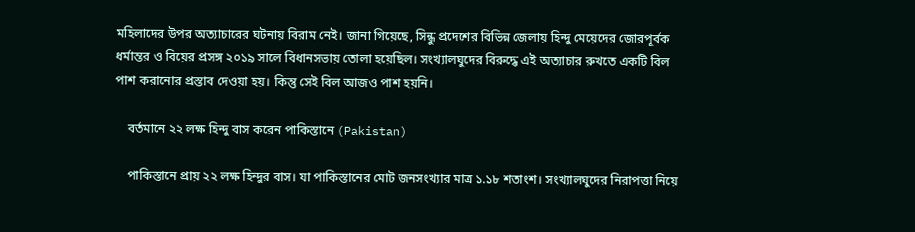মহিলাদের উপর অত্যাচারের ঘটনায় বিরাম নেই। জানা গিয়েছে, সিন্ধু প্রদেশের বিভিন্ন জেলায় হিন্দু মেয়েদের জোরপূর্বক ধর্মান্তর ও বিয়ের প্রসঙ্গ ২০১৯ সালে বিধানসভায় তোলা হয়েছিল। সংখ্যালঘুদের বিরুদ্ধে এই অত্যাচার রুখতে একটি বিল পাশ করানোর প্রস্তাব দেওয়া হয়। কিন্তু সেই বিল আজও পাশ হয়নি।

    বর্তমানে ২২ লক্ষ হিন্দু বাস করেন পাকিস্তানে (Pakistan)

    পাকিস্তানে প্রায় ২২ লক্ষ হিন্দুর বাস। যা পাকিস্তানের মোট জনসংখ্যার মাত্র ১.১৮ শতাংশ। সংখ্যালঘুদের নিরাপত্তা নিয়ে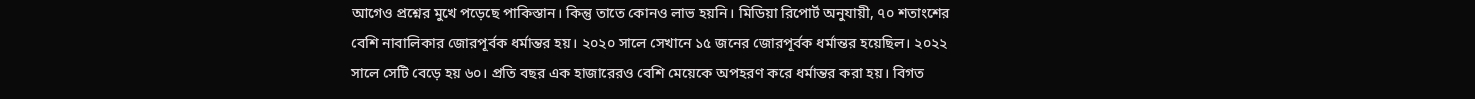আগেও প্রশ্নের মুখে পড়েছে পাকিস্তান। কিন্তু তাতে কোনও লাভ হয়নি। মিডিয়া রিপোর্ট অনুযায়ী, ৭০ শতাংশের বেশি নাবালিকার জোরপূর্বক ধর্মান্তর হয়। ২০২০ সালে সেখানে ১৫ জনের জোরপূর্বক ধর্মান্তর হয়েছিল। ২০২২ সালে সেটি বেড়ে হয় ৬০। প্রতি বছর এক হাজারেরও বেশি মেয়েকে অপহরণ করে ধর্মান্তর করা হয়। বিগত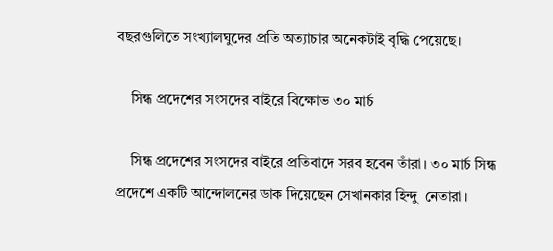বছরগুলিতে সংখ্যালঘুদের প্রতি অত্যাচার অনেকটাই বৃদ্ধি পেয়েছে।

    সিন্ধ প্রদেশের সংসদের বাইরে বিক্ষোভ ৩০ মার্চ

    সিন্ধ প্রদেশের সংসদের বাইরে প্রতিবাদে সরব হবেন তাঁরা। ৩০ মার্চ সিন্ধ প্রদেশে একটি আন্দোলনের ডাক দিয়েছেন সেখানকার হিন্দু  নেতারা।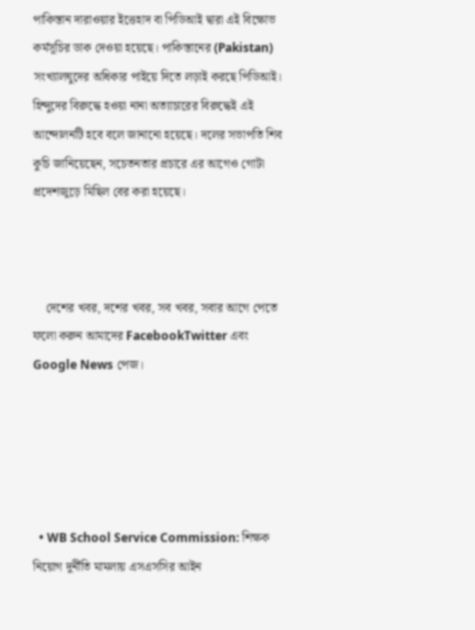পাকিস্তান দারাওয়ার ইত্তেহাদ বা পিডিআই দ্বারা এই বিক্ষোভ কর্মসূচির ডাক দেওয়া হয়েছে। পাকিস্তানের (Pakistan) সংখ্যালঘুদের অধিকার পাইয়ে দিতে লড়াই করছে পিডিআই। হিন্দুদের বিরুদ্ধে হওয়া নানা অত্যাচারের বিরুদ্ধেই এই আন্দোলনটি হবে বলে জানানো হয়েছে। দলের সভাপতি শিব কুচি জানিয়েছেন, সচেতনতার প্রচারে এর আগেও গোটা প্রদেশজুড়ে মিছিল বের করা হয়েছে।



    দেশের খবর, দশের খবর, সব খবর, সবার আগে পেতে ফলো করুন আমাদের FacebookTwitter এবং Google News পেজ।





  • WB School Service Commission: শিক্ষক নিয়োগ দুর্নীতি মামলায় এসএসসির আইন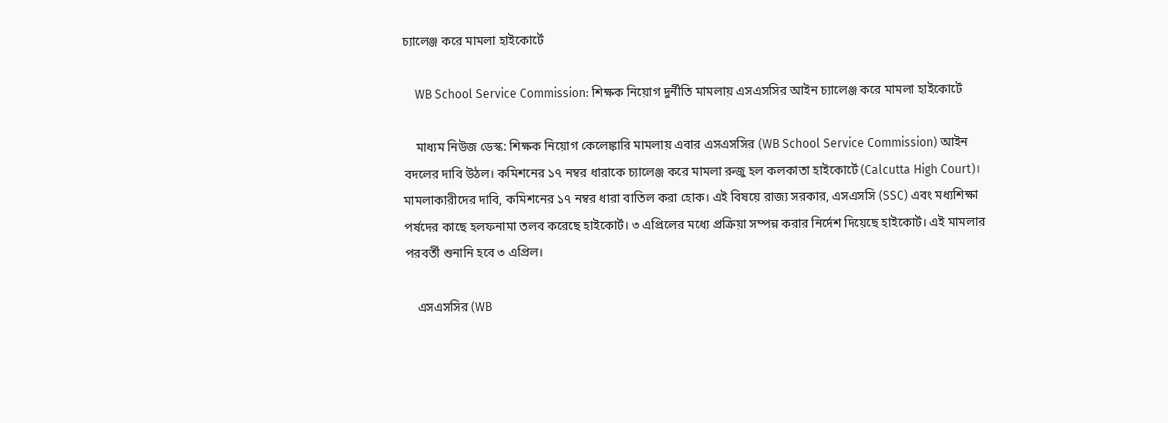চ্যালেঞ্জ করে মামলা হাইকোর্টে

    WB School Service Commission: শিক্ষক নিয়োগ দুর্নীতি মামলায় এসএসসির আইন চ্যালেঞ্জ করে মামলা হাইকোর্টে

    মাধ্যম নিউজ ডেস্ক: শিক্ষক নিয়োগ কেলেঙ্কারি মামলায় এবার এসএসসির (WB School Service Commission) আইন বদলের দাবি উঠল। কমিশনের ১৭ নম্বর ধারাকে চ্যালেঞ্জ করে মামলা রুজু হল কলকাতা হাইকোর্টে (Calcutta High Court)। মামলাকারীদের দাবি, কমিশনের ১৭ নম্বর ধারা বাতিল করা হোক। এই বিষয়ে রাজ্য সরকার, এসএসসি (SSC) এবং মধ্যশিক্ষা পর্ষদের কাছে হলফনামা তলব করেছে হাইকোর্ট। ৩ এপ্রিলের মধ্যে প্রক্রিয়া সম্পন্ন করার নির্দেশ দিয়েছে হাইকোর্ট। এই মামলার পরবর্তী শুনানি হবে ৩ এপ্রিল।

    এসএসসির (WB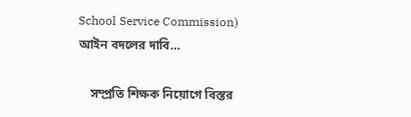School Service Commission) আইন বদলের দাবি…

    সম্প্রতি শিক্ষক নিয়োগে বিস্তর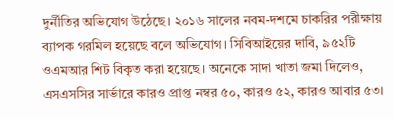দুর্নীতির অভিযোগ উঠেছে। ২০১৬ সালের নবম-দশমে চাকরির পরীক্ষায় ব্যাপক গরমিল হয়েছে বলে অভিযোগ। সিবিআইয়ের দাবি, ৯৫২টি ওএমআর শিট বিকৃত করা হয়েছে। অনেকে সাদা খাতা জমা দিলেও, এসএসসির সার্ভারে কারও প্রাপ্ত নম্বর ৫০, কারও ৫২, কারও আবার ৫৩।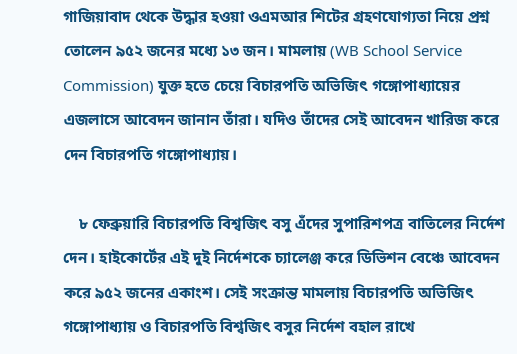গাজিয়াবাদ থেকে উদ্ধার হওয়া ওএমআর শিটের গ্রহণযোগ্যতা নিয়ে প্রশ্ন তোলেন ৯৫২ জনের মধ্যে ১৩ জন। মামলায় (WB School Service Commission) যুক্ত হতে চেয়ে বিচারপতি অভিজিৎ গঙ্গোপাধ্যায়ের এজলাসে আবেদন জানান তাঁরা। যদিও তাঁদের সেই আবেদন খারিজ করে দেন বিচারপতি গঙ্গোপাধ্যায়।

    ৮ ফেব্রুয়ারি বিচারপতি বিশ্বজিৎ বসু এঁদের সুপারিশপত্র বাতিলের নির্দেশ দেন। হাইকোর্টের এই দুই নির্দেশকে চ্যালেঞ্জ করে ডিভিশন বেঞ্চে আবেদন করে ৯৫২ জনের একাংশ। সেই সংক্রান্ত মামলায় বিচারপতি অভিজিৎ গঙ্গোপাধ্যায় ও বিচারপতি বিশ্বজিৎ বসুর নির্দেশ বহাল রাখে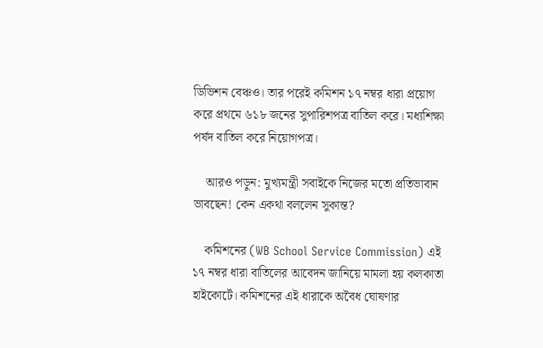ডিভিশন বেঞ্চও। তার পরেই কমিশন ১৭ নম্বর ধারা প্রয়োগ করে প্রথমে ৬১৮ জনের সুপারিশপত্র বাতিল করে। মধ্যশিক্ষা পর্ষদ বাতিল করে নিয়োগপত্র।

    আরও পড়ুন: মুখ্যমন্ত্রী সবাইকে নিজের মতো প্রতিভাবান ভাবছেন! কেন একথা বললেন সুকান্ত?

    কমিশনের (WB School Service Commission) এই ১৭ নম্বর ধারা বাতিলের আবেদন জানিয়ে মামলা হয় কলকাতা হাইকোর্টে। কমিশনের এই ধারাকে অবৈধ ঘোষণার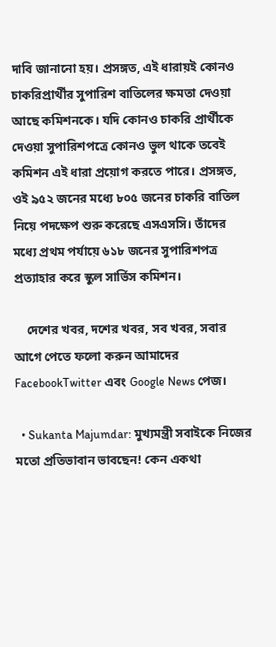দাবি জানানো হয়। প্রসঙ্গত, এই ধারায়ই কোনও চাকরিপ্রার্থীর সুপারিশ বাতিলের ক্ষমতা দেওয়া আছে কমিশনকে। যদি কোনও চাকরি প্রার্থীকে দেওয়া সুপারিশপত্রে কোনও ভুল থাকে তবেই কমিশন এই ধারা প্রয়োগ করতে পারে। প্রসঙ্গত, ওই ৯৫২ জনের মধ্যে ৮০৫ জনের চাকরি বাতিল নিয়ে পদক্ষেপ শুরু করেছে এসএসসি। তাঁদের মধ্যে প্রথম পর্যায়ে ৬১৮ জনের সুপারিশপত্র প্রত্যাহার করে স্কুল সার্ভিস কমিশন।

    দেশের খবর, দশের খবর, সব খবর, সবার আগে পেতে ফলো করুন আমাদের FacebookTwitter এবং Google News পেজ।

  • Sukanta Majumdar: মুখ্যমন্ত্রী সবাইকে নিজের মতো প্রতিভাবান ভাবছেন! কেন একথা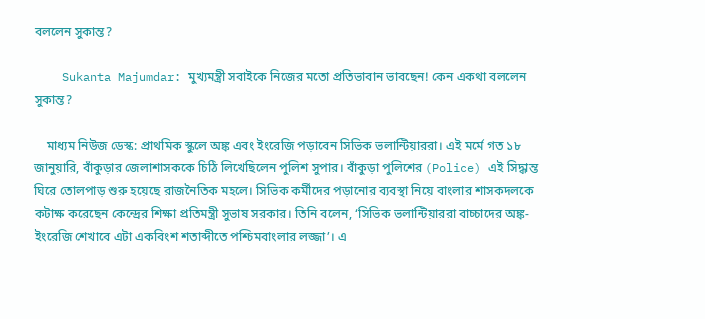বললেন সুকান্ত?

    Sukanta Majumdar: মুখ্যমন্ত্রী সবাইকে নিজের মতো প্রতিভাবান ভাবছেন! কেন একথা বললেন সুকান্ত?

    মাধ্যম নিউজ ডেস্ক: প্রাথমিক স্কুলে অঙ্ক এবং ইংরেজি পড়াবেন সিভিক ভলান্টিয়াররা। এই মর্মে গত ১৮ জানুয়ারি, বাঁকুড়ার জেলাশাসককে চিঠি লিখেছিলেন পুলিশ সুপার। বাঁকুড়া পুলিশের (Police) এই সিদ্ধান্ত ঘিরে তোলপাড় শুরু হয়েছে রাজনৈতিক মহলে। সিভিক কর্মীদের পড়ানোর ব্যবস্থা নিয়ে বাংলার শাসকদলকে কটাক্ষ করেছেন কেন্দ্রের শিক্ষা প্রতিমন্ত্রী সুভাষ সরকার। তিনি বলেন, ‘সিভিক ভলান্টিয়াররা বাচ্চাদের অঙ্ক-ইংরেজি শেখাবে এটা একবিংশ শতাব্দীতে পশ্চিমবাংলার লজ্জা’। এ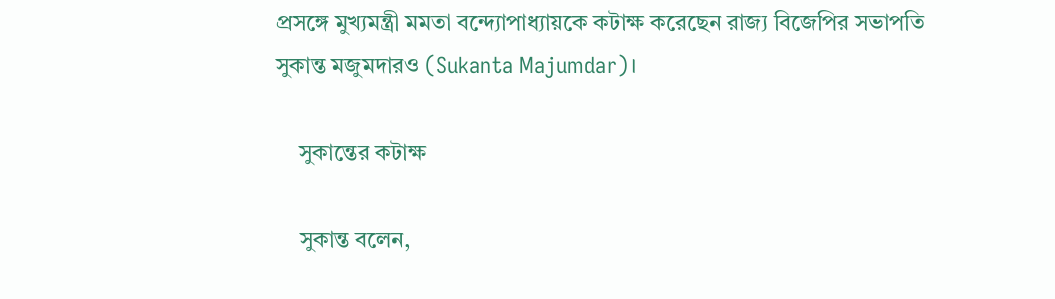প্রসঙ্গে মুখ্যমন্ত্রী মমতা বন্দ্যোপাধ্যায়কে কটাক্ষ করেছেন রাজ্য বিজেপির সভাপতি সুকান্ত মজুমদারও (Sukanta Majumdar)।

    সুকান্তের কটাক্ষ

    সুকান্ত বলেন,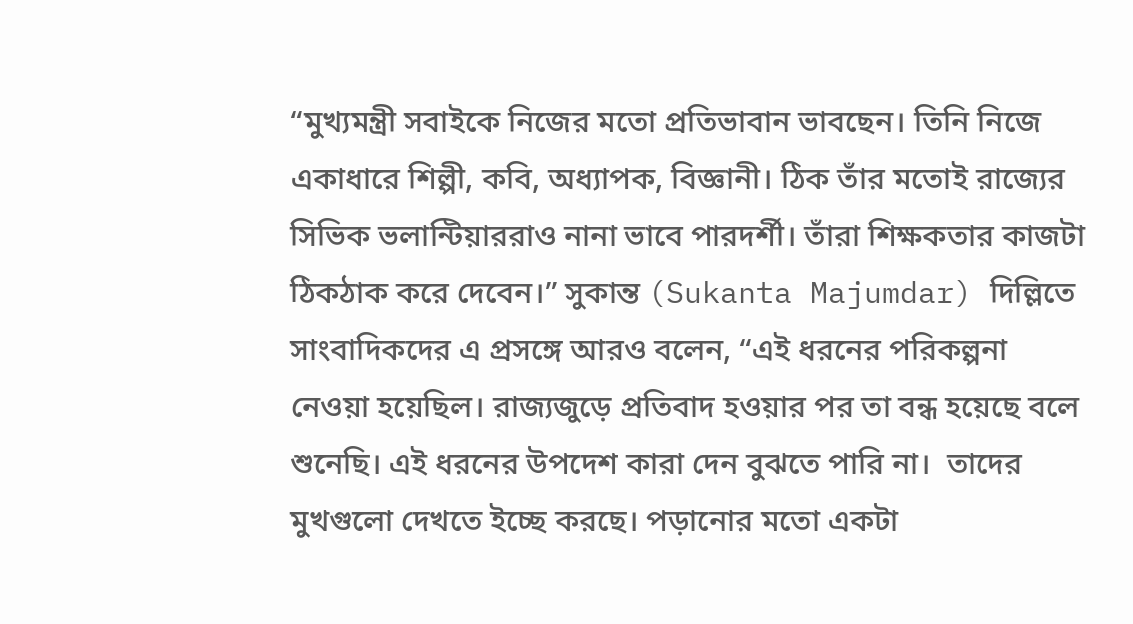“মুখ্যমন্ত্রী সবাইকে নিজের মতো প্রতিভাবান ভাবছেন। তিনি নিজে একাধারে শিল্পী, কবি, অধ্যাপক, বিজ্ঞানী। ঠিক তাঁর মতোই রাজ্যের সিভিক ভলান্টিয়াররাও নানা ভাবে পারদর্শী। তাঁরা শিক্ষকতার কাজটা ঠিকঠাক করে দেবেন।” সুকান্ত (Sukanta Majumdar) দিল্লিতে সাংবাদিকদের এ প্রসঙ্গে আরও বলেন, “এই ধরনের পরিকল্পনা নেওয়া হয়েছিল। রাজ্যজুড়ে প্রতিবাদ হওয়ার পর তা বন্ধ হয়েছে বলে শুনেছি। এই ধরনের উপদেশ কারা দেন বুঝতে পারি না।  তাদের মুখগুলো দেখতে ইচ্ছে করছে। পড়ানোর মতো একটা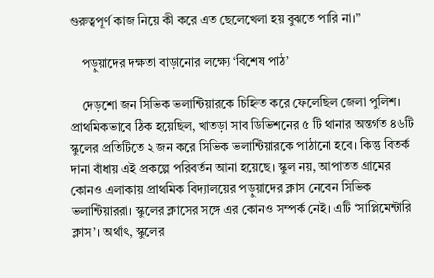গুরুত্বপূর্ণ কাজ নিয়ে কী করে এত ছেলেখেলা হয় বুঝতে পারি না।”

    পড়ুয়াদের দক্ষতা বাড়ানোর লক্ষ্যে ‘বিশেষ পাঠ’

    দেড়শো জন সিভিক ভলান্টিয়ারকে চিহ্নিত করে ফেলেছিল জেলা পুলিশ। প্রাথমিকভাবে ঠিক হয়েছিল, খাতড়া সাব ডিভিশনের ৫ টি থানার অন্তর্গত ৪৬টি স্কুলের প্রতিটিতে ২ জন করে সিভিক ভলান্টিয়ারকে পাঠানো হবে। কিন্তু বিতর্ক দানা বাঁধায় এই প্রকল্পে পরিবর্তন আনা হয়েছে। স্কুল নয়, আপাতত গ্রামের কোনও এলাকায় প্রাথমিক বিদ্যালয়ের পড়ুয়াদের ক্লাস নেবেন সিভিক ভলান্টিয়াররা। স্কুলের ক্লাসের সঙ্গে এর কোনও সম্পর্ক নেই। এটি ‘সাপ্লিমেন্টারি ক্লাস’। অর্থাৎ, স্কুলের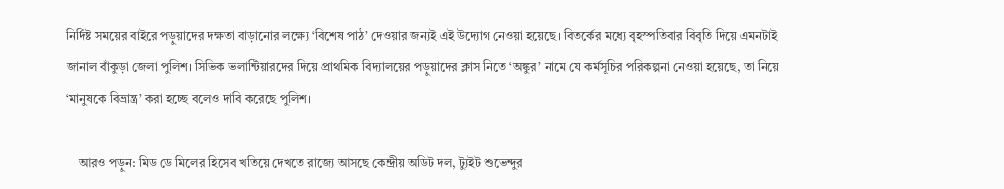নির্দিষ্ট সময়ের বাইরে পড়ুয়াদের দক্ষতা বাড়ানোর লক্ষ্যে ‘বিশেষ পাঠ’ দেওয়ার জন্যই এই উদ্যোগ নেওয়া হয়েছে। বিতর্কের মধ্যে বৃহস্পতিবার বিবৃতি দিয়ে এমনটাই জানাল বাঁকুড়া জেলা পুলিশ। সিভিক ভলান্টিয়ারদের দিয়ে প্রাথমিক বিদ্যালয়ের পড়ুয়াদের ক্লাস নিতে ‘অঙ্কুর’ নামে যে কর্মসূচির পরিকল্পনা নেওয়া হয়েছে, তা নিয়ে ‘মানুষকে বিভ্রান্ত্র’ করা হচ্ছে বলেও দাবি করেছে পুলিশ।

    আরও পড়ুন: মিড ডে মিলের হিসেব খতিয়ে দেখতে রাজ্যে আসছে কেন্দ্রীয় অডিট দল, ট্যুইট শুভেন্দুর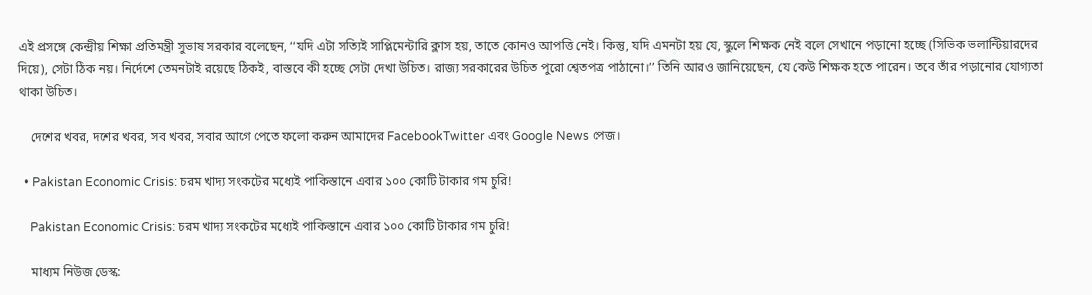এই প্রসঙ্গে কেন্দ্রীয় শিক্ষা প্রতিমন্ত্রী সুভাষ সরকার বলেছেন, ‘‘যদি এটা সত্যিই সাপ্লিমেন্টারি ক্লাস হয়, তাতে কোনও আপত্তি নেই। কিন্তু, যদি এমনটা হয় যে, স্কুলে শিক্ষক নেই বলে সেখানে পড়ানো হচ্ছে (সিভিক ভলান্টিয়ারদের দিয়ে), সেটা ঠিক নয়। নির্দেশে তেমনটাই রয়েছে ঠিকই, বাস্তবে কী হচ্ছে সেটা দেখা উচিত। রাজ্য সরকারের উচিত পুরো শ্বেতপত্র পাঠানো।’’ তিনি আরও জানিয়েছেন, যে কেউ শিক্ষক হতে পারেন। তবে তাঁর পড়ানোর যোগ্যতা থাকা উচিত।

    দেশের খবর, দশের খবর, সব খবর, সবার আগে পেতে ফলো করুন আমাদের FacebookTwitter এবং Google News পেজ।

  • Pakistan Economic Crisis: চরম খাদ্য সংকটের মধ্যেই পাকিস্তানে এবার ১০০ কোটি টাকার গম চুরি!

    Pakistan Economic Crisis: চরম খাদ্য সংকটের মধ্যেই পাকিস্তানে এবার ১০০ কোটি টাকার গম চুরি!

    মাধ্যম নিউজ ডেস্ক: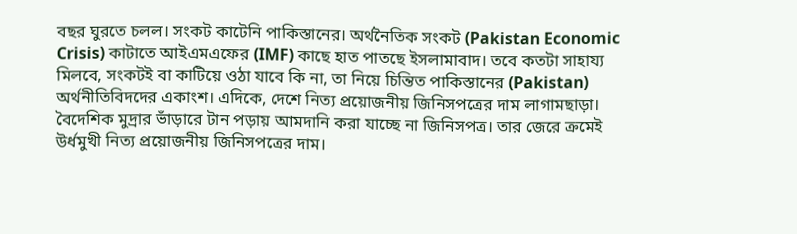বছর ঘুরতে চলল। সংকট কাটেনি পাকিস্তানের। অর্থনৈতিক সংকট (Pakistan Economic Crisis) কাটাতে আইএমএফের (IMF) কাছে হাত পাতছে ইসলামাবাদ। তবে কতটা সাহায্য মিলবে, সংকটই বা কাটিয়ে ওঠা যাবে কি না, তা নিয়ে চিন্তিত পাকিস্তানের (Pakistan) অর্থনীতিবিদদের একাংশ। এদিকে, দেশে নিত্য প্রয়োজনীয় জিনিসপত্রের দাম লাগামছাড়া। বৈদেশিক মুদ্রার ভাঁড়ারে টান পড়ায় আমদানি করা যাচ্ছে না জিনিসপত্র। তার জেরে ক্রমেই উর্ধমুখী নিত্য প্রয়োজনীয় জিনিসপত্রের দাম।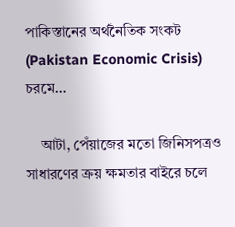পাকিস্তানের অর্থনৈতিক সংকট (Pakistan Economic Crisis) চরমে…

    আটা, পেঁয়াজের মতো জিনিসপত্রও সাধারণের ক্রয় ক্ষমতার বাইরে চলে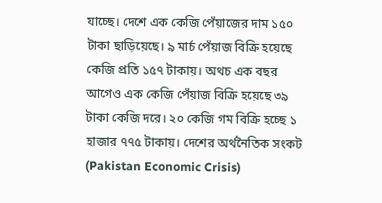যাচ্ছে। দেশে এক কেজি পেঁয়াজের দাম ১৫০ টাকা ছাড়িয়েছে। ৯ মার্চ পেঁয়াজ বিক্রি হয়েছে কেজি প্রতি ১৫৭ টাকায়। অথচ এক বছর আগেও এক কেজি পেঁয়াজ বিক্রি হয়েছে ৩৯ টাকা কেজি দরে। ২০ কেজি গম বিক্রি হচ্ছে ১ হাজার ৭৭৫ টাকায়। দেশের অর্থনৈতিক সংকট (Pakistan Economic Crisis)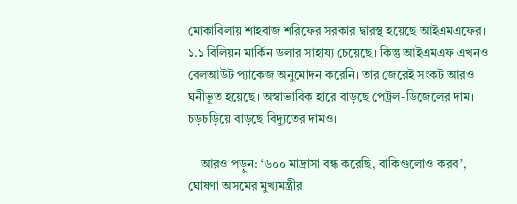মোকাবিলায় শাহবাজ শরিফের সরকার দ্বারস্থ হয়েছে আইএমএফের। ১.১ বিলিয়ন মার্কিন ডলার সাহায্য চেয়েছে। কিন্তু আইএমএফ এখনও বেলআউট প্যাকেজ অনুমোদন করেনি। তার জেরেই সংকট আরও ঘনীভূত হয়েছে। অস্বাভাবিক হারে বাড়ছে পেট্রল-ডিজেলের দাম। চড়চড়িয়ে বাড়ছে বিদ্যুতের দামও।

    আরও পড়ুন: ‘৬০০ মাদ্রাসা বন্ধ করেছি, বাকিগুলোও করব’, ঘোষণা অসমের মুখ্যমন্ত্রীর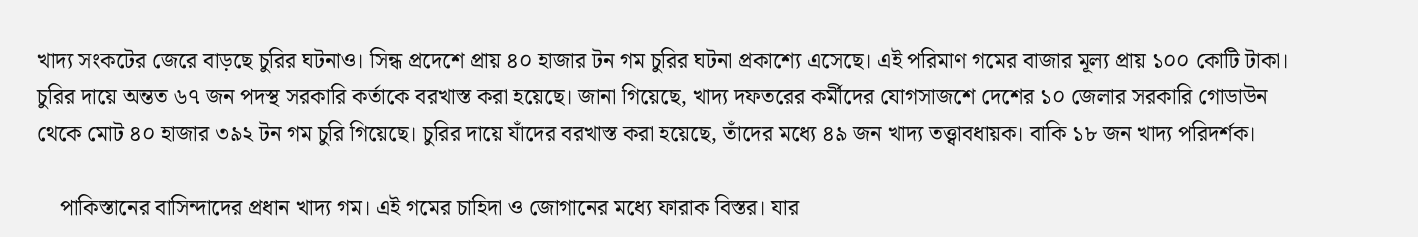খাদ্য সংকটের জেরে বাড়ছে চুরির ঘটনাও। সিন্ধ প্রদেশে প্রায় ৪০ হাজার টন গম চুরির ঘটনা প্রকাশ্যে এসেছে। এই পরিমাণ গমের বাজার মূল্য প্রায় ১০০ কোটি টাকা। চুরির দায়ে অন্তত ৬৭ জন পদস্থ সরকারি কর্তাকে বরখাস্ত করা হয়েছে। জানা গিয়েছে, খাদ্য দফতরের কর্মীদের যোগসাজশে দেশের ১০ জেলার সরকারি গোডাউন থেকে মোট ৪০ হাজার ৩৯২ টন গম চুরি গিয়েছে। চুরির দায়ে যাঁদের বরখাস্ত করা হয়েছে, তাঁদের মধ্যে ৪৯ জন খাদ্য তত্ত্বাবধায়ক। বাকি ১৮ জন খাদ্য পরিদর্শক।

    পাকিস্তানের বাসিন্দাদের প্রধান খাদ্য গম। এই গমের চাহিদা ও জোগানের মধ্যে ফারাক বিস্তর। যার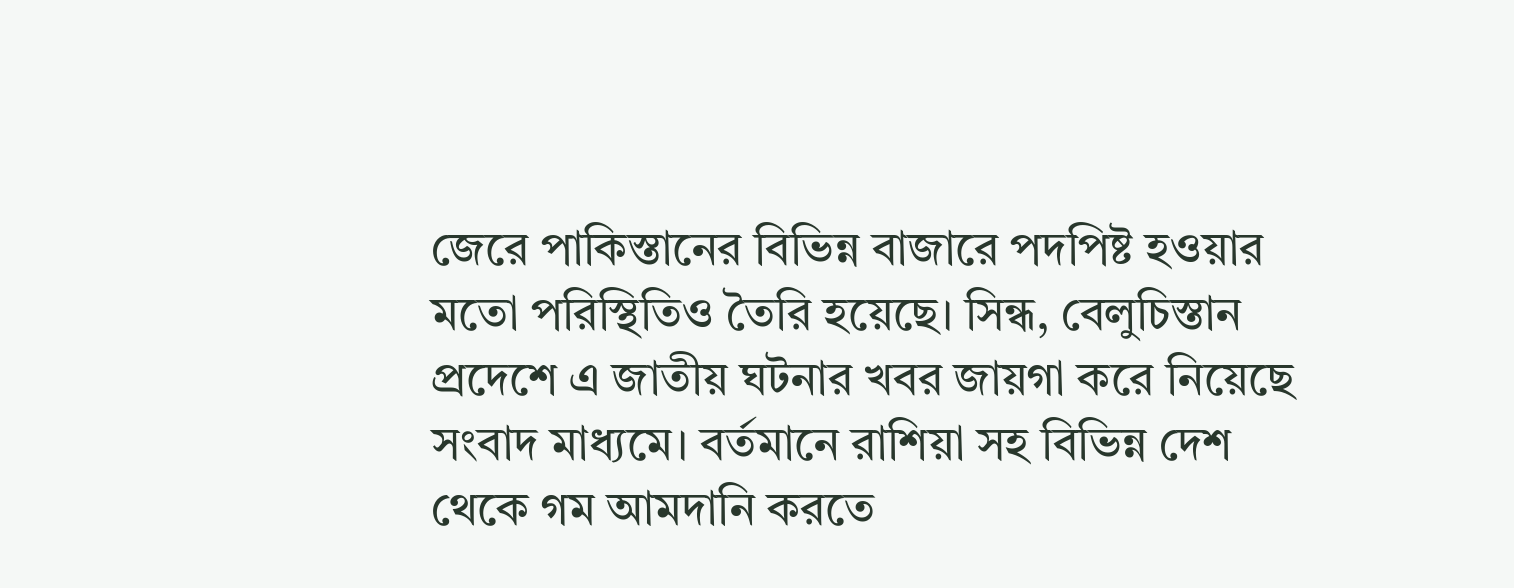জেরে পাকিস্তানের বিভিন্ন বাজারে পদপিষ্ট হওয়ার মতো পরিস্থিতিও তৈরি হয়েছে। সিন্ধ, বেলুচিস্তান প্রদেশে এ জাতীয় ঘটনার খবর জায়গা করে নিয়েছে সংবাদ মাধ্যমে। বর্তমানে রাশিয়া সহ বিভিন্ন দেশ থেকে গম আমদানি করতে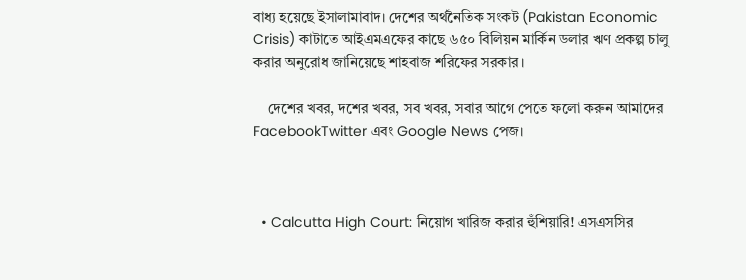বাধ্য হয়েছে ইসালামাবাদ। দেশের অর্থনৈতিক সংকট (Pakistan Economic Crisis) কাটাতে আইএমএফের কাছে ৬৫০ বিলিয়ন মার্কিন ডলার ঋণ প্রকল্প চালু করার অনুরোধ জানিয়েছে শাহবাজ শরিফের সরকার।

    দেশের খবর, দশের খবর, সব খবর, সবার আগে পেতে ফলো করুন আমাদের FacebookTwitter এবং Google News পেজ।



  • Calcutta High Court: নিয়োগ খারিজ করার হুঁশিয়ারি! এসএসসির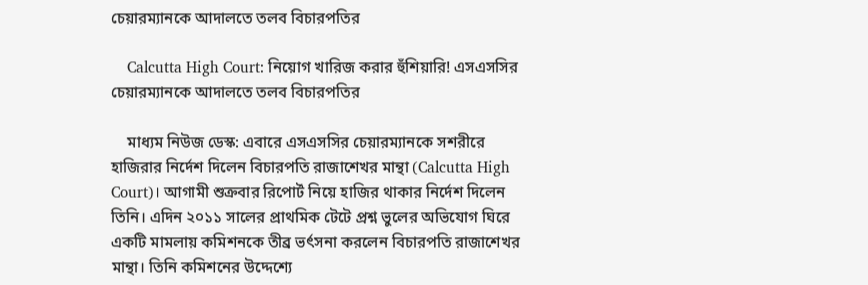চেয়ারম্যানকে আদালতে তলব বিচারপতির

    Calcutta High Court: নিয়োগ খারিজ করার হুঁশিয়ারি! এসএসসির চেয়ারম্যানকে আদালতে তলব বিচারপতির

    মাধ্যম নিউজ ডেস্ক: এবারে এসএসসির চেয়ারম্যানকে সশরীরে হাজিরার নির্দেশ দিলেন বিচারপতি রাজাশেখর মান্থা (Calcutta High Court)। আগামী শুক্রবার রিপোর্ট নিয়ে হাজির থাকার নির্দেশ দিলেন তিনি। এদিন ২০১১ সালের প্রাথমিক টেটে প্রশ্ন ভুলের অভিযোগ ঘিরে একটি মামলায় কমিশনকে তীব্র ভর্ৎসনা করলেন বিচারপতি রাজাশেখর মান্থা। তিনি কমিশনের উদ্দেশ্যে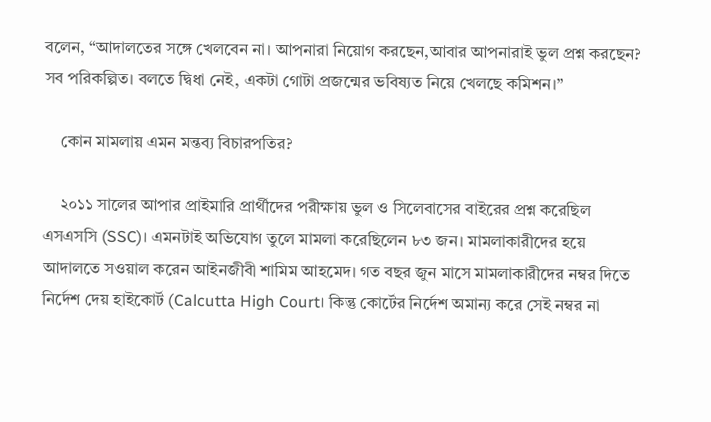বলেন, “আদালতের সঙ্গে খেলবেন না। আপনারা নিয়োগ করছেন,আবার আপনারাই ভুল প্রশ্ন করছেন? সব পরিকল্পিত। বলতে দ্বিধা নেই, একটা গোটা প্রজন্মের ভবিষ্যত নিয়ে খেলছে কমিশন।”

    কোন মামলায় এমন মন্তব্য বিচারপতির?

    ২০১১ সালের আপার প্রাইমারি প্রার্থীদের পরীক্ষায় ভুল ও সিলেবাসের বাইরের প্রশ্ন করেছিল এসএসসি (SSC)। এমনটাই অভিযোগ তুলে মামলা করেছিলেন ৮৩ জন। মামলাকারীদের হয়ে আদালতে সওয়াল করেন আইনজীবী শামিম আহমেদ। গত বছর জুন মাসে মামলাকারীদের নম্বর দিতে নির্দেশ দেয় হাইকোর্ট (Calcutta High Court। কিন্তু কোর্টের নির্দেশ অমান্য করে সেই নম্বর না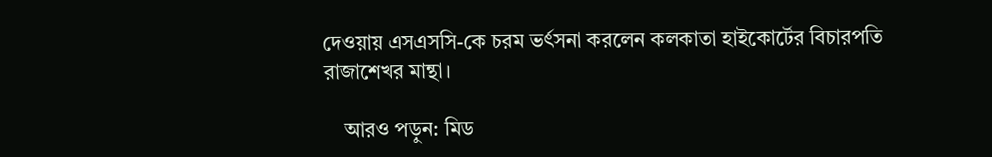দেওয়ায় এসএসসি-কে চরম ভর্ৎসনা করলেন কলকাতা হাইকোর্টের বিচারপতি রাজাশেখর মান্থা।

    আরও পড়ুন: মিড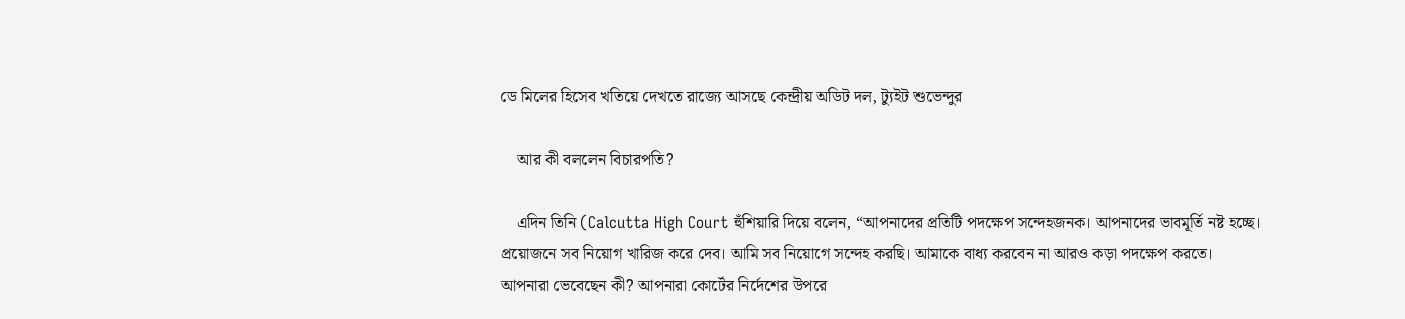ডে মিলের হিসেব খতিয়ে দেখতে রাজ্যে আসছে কেন্দ্রীয় অডিট দল, ট্যুইট শুভেন্দুর

    আর কী বললেন বিচারপতি?

    এদিন তিনি (Calcutta High Court হুঁশিয়ারি দিয়ে বলেন, “আপনাদের প্রতিটি পদক্ষেপ সন্দেহজনক। আপনাদের ভাবমূর্তি নষ্ট হচ্ছে। প্রয়োজনে সব নিয়োগ খারিজ করে দেব। আমি সব নিয়োগে সন্দেহ করছি। আমাকে বাধ্য করবেন না আরও কড়া পদক্ষেপ করতে। আপনারা ভেবেছেন কী? আপনারা কোর্টের নির্দেশের উপরে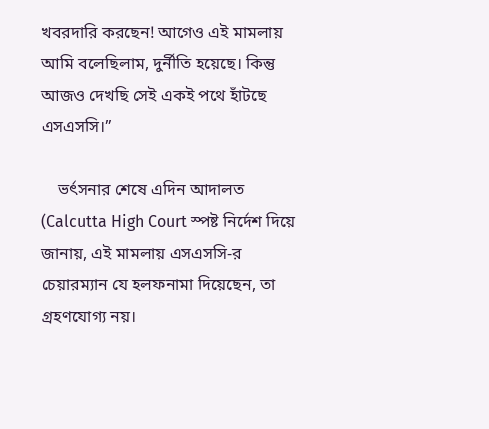খবরদারি করছেন! আগেও এই মামলায় আমি বলেছিলাম, দুর্নীতি হয়েছে। কিন্তু আজও দেখছি সেই একই পথে হাঁটছে এসএসসি।”

    ভর্ৎসনার শেষে এদিন আদালত (Calcutta High Court স্পষ্ট নির্দেশ দিয়ে জানায়, এই মামলায় এসএসসি-র চেয়ারম্যান যে হলফনামা দিয়েছেন, তা গ্রহণযোগ্য নয়।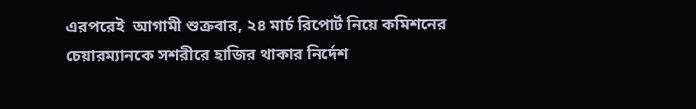এরপরেই  আগামী শুক্রবার, ২৪ মার্চ রিপোর্ট নিয়ে কমিশনের চেয়ারম্যানকে সশরীরে হাজির থাকার নির্দেশ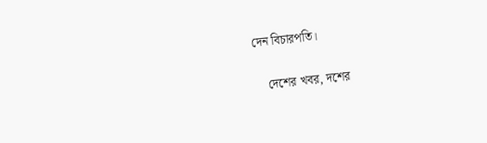দেন বিচারপতি।

    দেশের খবর, দশের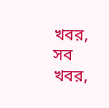খবর, সব খবর,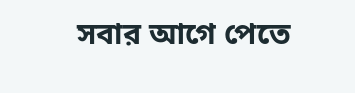সবার আগে পেতে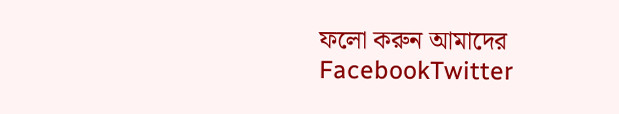ফলো করুন আমাদের FacebookTwitter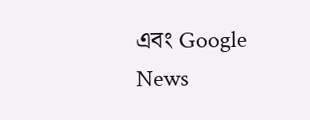এবং Google News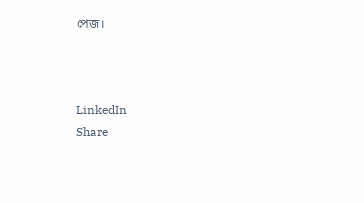পেজ।



LinkedIn
Share